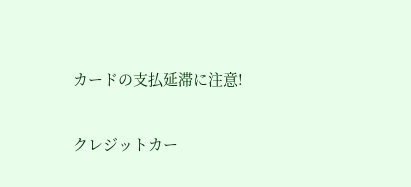カードの支払延滞に注意!

クレジットカー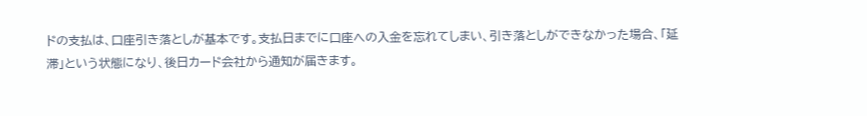ドの支払は、口座引き落としが基本です。支払日までに口座への入金を忘れてしまい、引き落としができなかった場合、「延滞」という状態になり、後日カード会社から通知が届きます。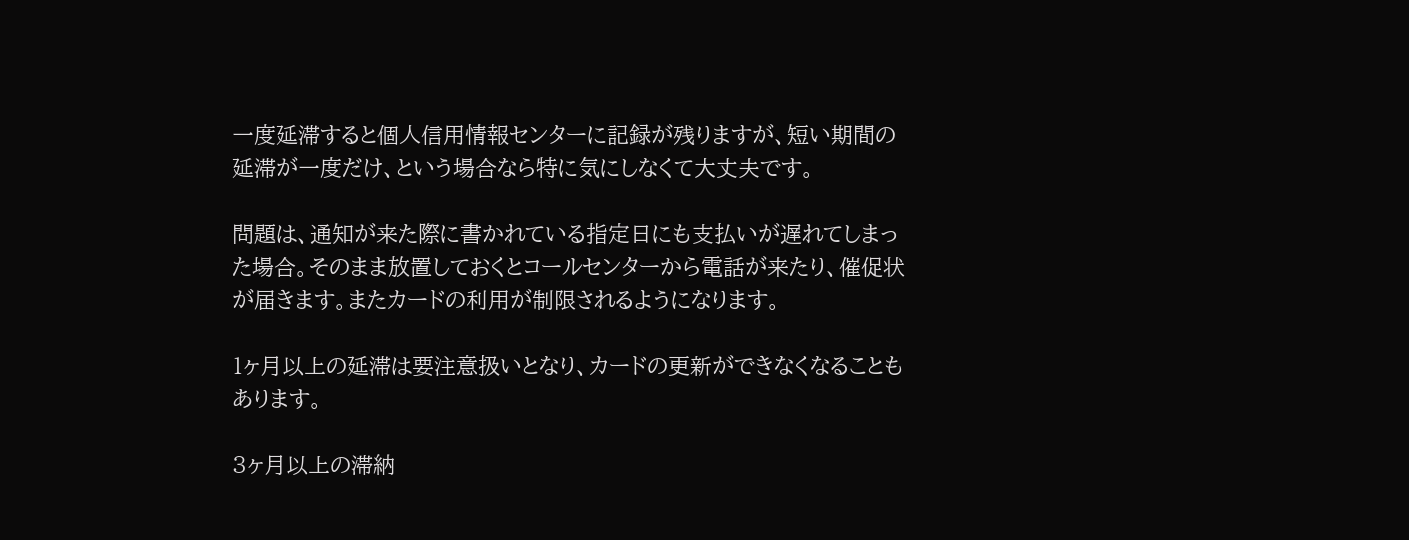一度延滞すると個人信用情報センターに記録が残りますが、短い期間の延滞が一度だけ、という場合なら特に気にしなくて大丈夫です。

問題は、通知が来た際に書かれている指定日にも支払いが遅れてしまった場合。そのまま放置しておくとコールセンターから電話が来たり、催促状が届きます。またカードの利用が制限されるようになります。

1ヶ月以上の延滞は要注意扱いとなり、カードの更新ができなくなることもあります。

3ヶ月以上の滞納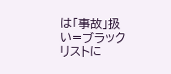は「事故」扱い=ブラックリストに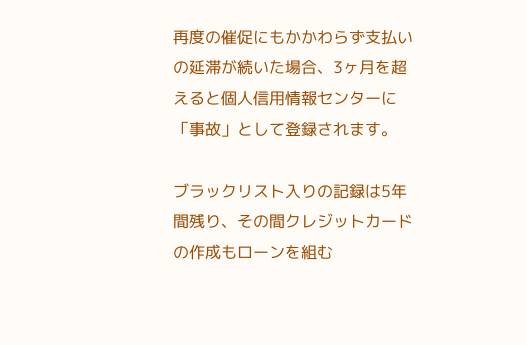再度の催促にもかかわらず支払いの延滞が続いた場合、3ヶ月を超えると個人信用情報センターに「事故」として登録されます。

ブラックリスト入りの記録は5年間残り、その間クレジットカードの作成もローンを組む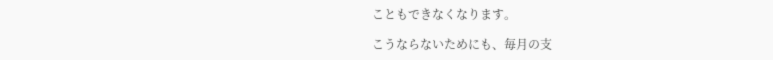こともできなくなります。

こうならないためにも、毎月の支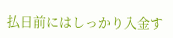払日前にはしっかり入金す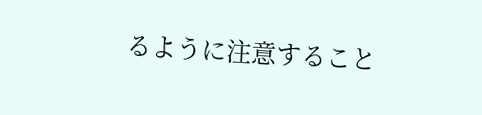るように注意すること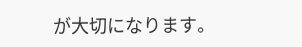が大切になります。